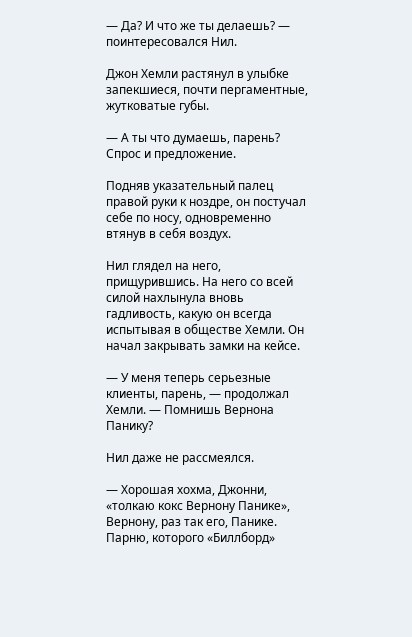— Да? И что же ты делаешь? — поинтересовался Нил.

Джон Хемли растянул в улыбке запекшиеся, почти пергаментные, жутковатые губы.

— А ты что думаешь, парень? Спрос и предложение.

Подняв указательный палец правой руки к ноздре, он постучал себе по носу, одновременно втянув в себя воздух.

Нил глядел на него, прищурившись. На него со всей силой нахлынула вновь гадливость, какую он всегда испытывая в обществе Хемли. Он начал закрывать замки на кейсе.

— У меня теперь серьезные клиенты, парень, — продолжал Хемли. — Помнишь Вернона Панику?

Нил даже не рассмеялся.

— Хорошая хохма, Джонни, «толкаю кокс Вернону Панике», Вернону, раз так его, Панике. Парню, которого «Биллборд»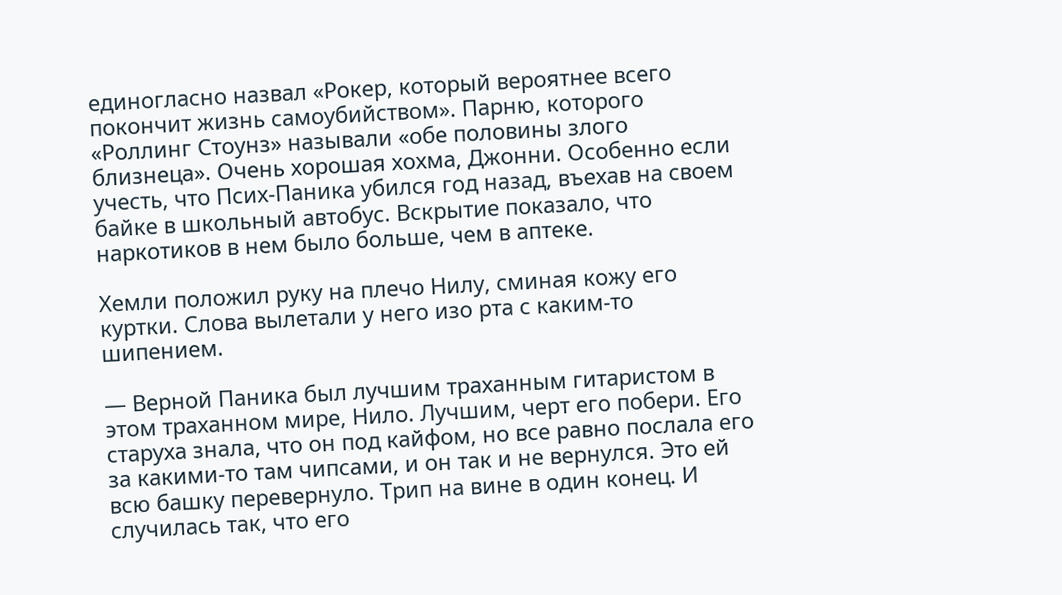единогласно назвал «Рокер, который вероятнее всего покончит жизнь самоубийством». Парню, которого «Роллинг Стоунз» называли «обе половины злого близнеца». Очень хорошая хохма, Джонни. Особенно если учесть, что Псих-Паника убился год назад, въехав на своем байке в школьный автобус. Вскрытие показало, что наркотиков в нем было больше, чем в аптеке.

Хемли положил руку на плечо Нилу, сминая кожу его куртки. Слова вылетали у него изо рта с каким-то шипением.

— Верной Паника был лучшим траханным гитаристом в этом траханном мире, Нило. Лучшим, черт его побери. Его старуха знала, что он под кайфом, но все равно послала его за какими-то там чипсами, и он так и не вернулся. Это ей всю башку перевернуло. Трип на вине в один конец. И случилась так, что его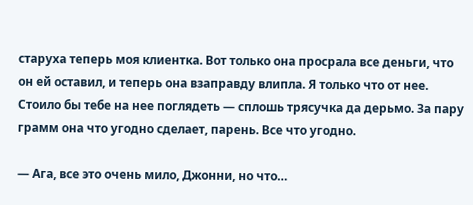старуха теперь моя клиентка. Вот только она просрала все деньги, что он ей оставил, и теперь она взаправду влипла. Я только что от нее. Стоило бы тебе на нее поглядеть — сплошь трясучка да дерьмо. За пару грамм она что угодно сделает, парень. Все что угодно.

— Ага, все это очень мило, Джонни, но что…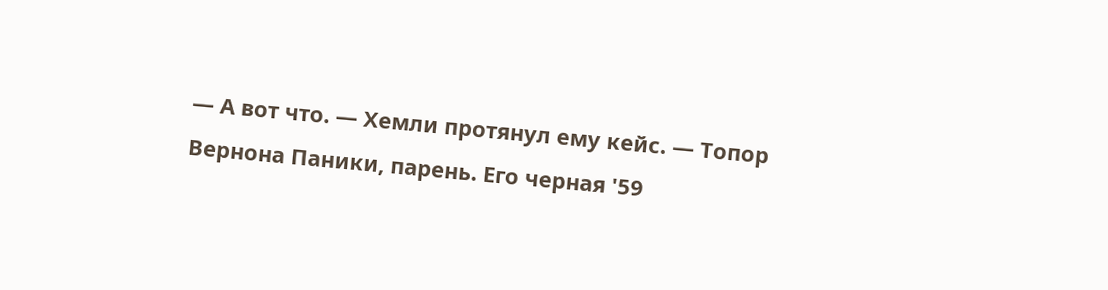— А вот что. — Хемли протянул ему кейс. — Топор Вернона Паники, парень. Его черная '59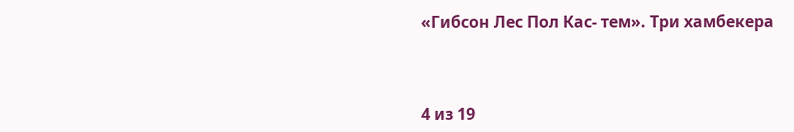«Гибсон Лес Пол Кас- тем». Три хамбекера



4 из 19